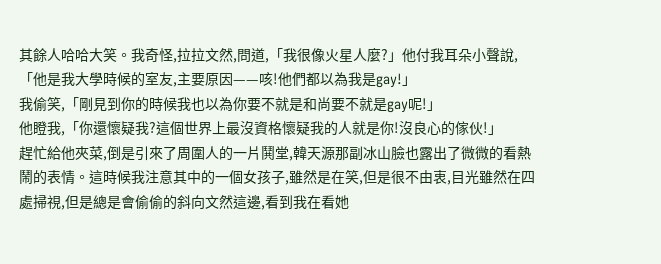其餘人哈哈大笑。我奇怪,拉拉文然,問道,「我很像火星人麼?」他付我耳朵小聲說,「他是我大學時候的室友,主要原因——咳!他們都以為我是gay!」
我偷笑,「剛見到你的時候我也以為你要不就是和尚要不就是gay呢!」
他瞪我,「你還懷疑我?這個世界上最沒資格懷疑我的人就是你!沒良心的傢伙!」
趕忙給他夾菜,倒是引來了周圍人的一片鬨堂,韓天源那副冰山臉也露出了微微的看熱鬧的表情。這時候我注意其中的一個女孩子,雖然是在笑,但是很不由衷,目光雖然在四處掃視,但是總是會偷偷的斜向文然這邊,看到我在看她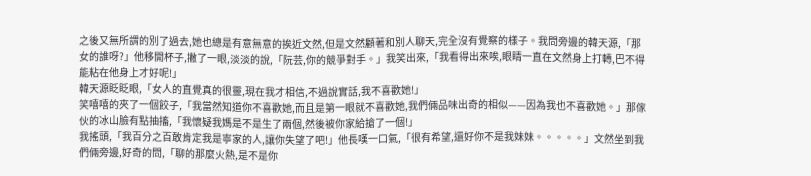之後又無所謂的別了過去,她也總是有意無意的挨近文然,但是文然顧著和別人聊天,完全沒有覺察的樣子。我問旁邊的韓天源,「那女的誰呀?」他移開杯子,撇了一眼,淡淡的說,「阮芸,你的競爭對手。」我笑出來,「我看得出來唉,眼睛一直在文然身上打轉,巴不得能粘在他身上才好呢!」
韓天源眨眨眼,「女人的直覺真的很靈,現在我才相信,不過說實話,我不喜歡她!」
笑嘻嘻的夾了一個餃子,「我當然知道你不喜歡她,而且是第一眼就不喜歡她,我們倆品味出奇的相似——因為我也不喜歡她。」那傢伙的冰山臉有點抽搐,「我懷疑我媽是不是生了兩個,然後被你家給搶了一個!」
我搖頭,「我百分之百敢肯定我是寧家的人,讓你失望了吧!」他長嘆一口氣,「很有希望,還好你不是我妹妹。。。。。」文然坐到我們倆旁邊,好奇的問,「聊的那麼火熱,是不是你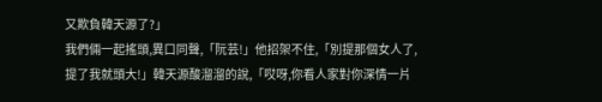又欺負韓天源了?」
我們倆一起搖頭,異口同聲,「阮芸!」他招架不住,「別提那個女人了,提了我就頭大!」韓天源酸溜溜的說,「哎呀,你看人家對你深情一片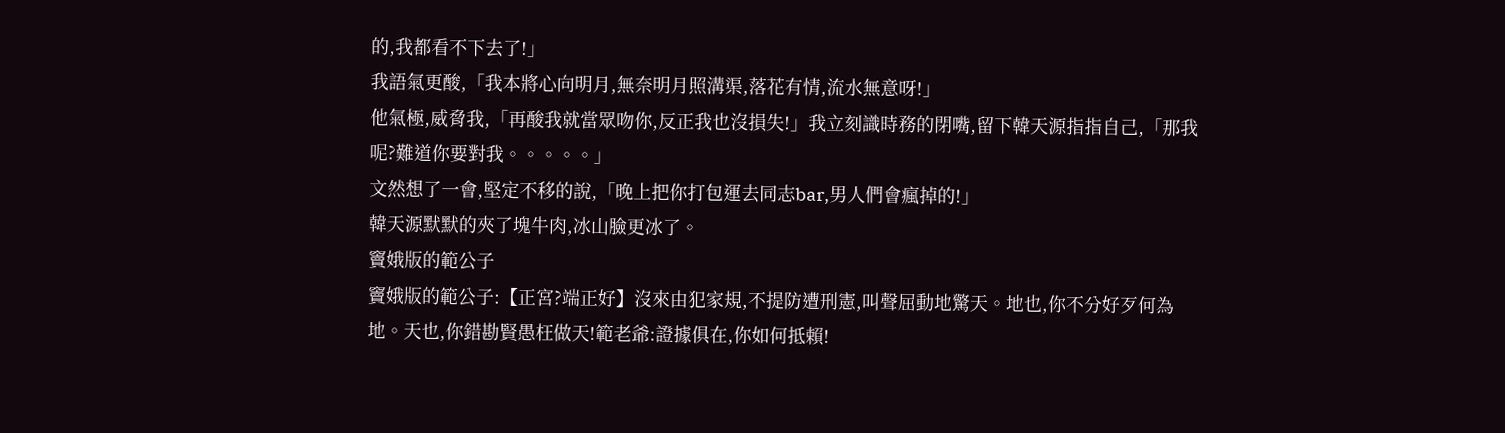的,我都看不下去了!」
我語氣更酸,「我本將心向明月,無奈明月照溝渠,落花有情,流水無意呀!」
他氣極,威脅我,「再酸我就當眾吻你,反正我也沒損失!」我立刻識時務的閉嘴,留下韓天源指指自己,「那我呢?難道你要對我。。。。。」
文然想了一會,堅定不移的說,「晚上把你打包運去同志bar,男人們會瘋掉的!」
韓天源默默的夾了塊牛肉,冰山臉更冰了。
竇娥版的範公子
竇娥版的範公子:【正宮?端正好】沒來由犯家規,不提防遭刑憲,叫聲屈動地驚天。地也,你不分好歹何為地。天也,你錯勘賢愚枉做天!範老爺:證據俱在,你如何抵賴!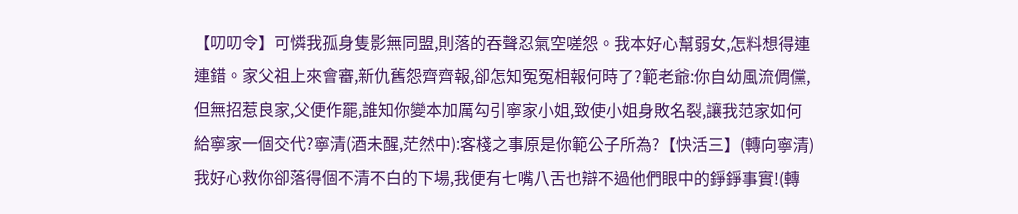【叨叨令】可憐我孤身隻影無同盟,則落的吞聲忍氣空嗟怨。我本好心幫弱女,怎料想得連連錯。家父祖上來會審,新仇舊怨齊齊報,卻怎知冤冤相報何時了?範老爺:你自幼風流倜儻,但無招惹良家,父便作罷,誰知你變本加厲勾引寧家小姐,致使小姐身敗名裂,讓我范家如何給寧家一個交代?寧清(酒未醒,茫然中):客棧之事原是你範公子所為?【快活三】(轉向寧清)我好心救你卻落得個不清不白的下場,我便有七嘴八舌也辯不過他們眼中的錚錚事實!(轉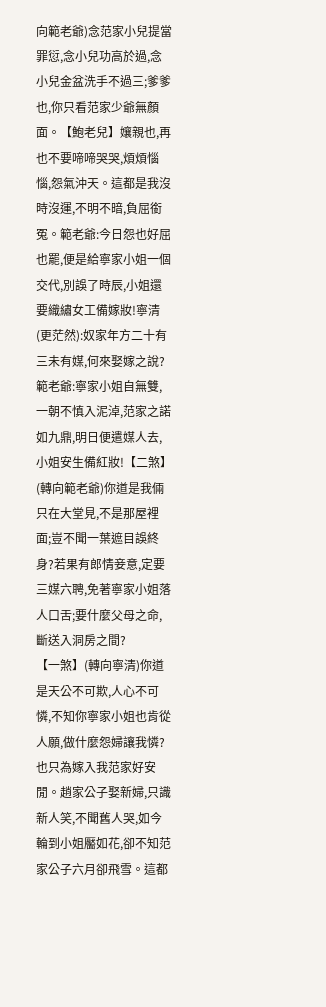向範老爺)念范家小兒提當罪愆,念小兒功高於過,念小兒金盆洗手不過三;爹爹也,你只看范家少爺無顏面。【鮑老兒】孃親也,再也不要啼啼哭哭,煩煩惱惱,怨氣沖天。這都是我沒時沒運,不明不暗,負屈銜冤。範老爺:今日怨也好屈也罷,便是給寧家小姐一個交代,別誤了時辰,小姐還要織繡女工備嫁妝!寧清(更茫然):奴家年方二十有三未有媒,何來娶嫁之說?範老爺:寧家小姐自無雙,一朝不慎入泥淖,范家之諾如九鼎,明日便遣媒人去,小姐安生備紅妝!【二煞】(轉向範老爺)你道是我倆只在大堂見,不是那屋裡面;豈不聞一葉遮目誤終身?若果有郎情妾意,定要三媒六聘,免著寧家小姐落人口舌;要什麼父母之命,斷送入洞房之間?
【一煞】(轉向寧清)你道是天公不可欺,人心不可憐,不知你寧家小姐也肯從人願,做什麼怨婦讓我憐?也只為嫁入我范家好安閒。趙家公子娶新婦,只識新人笑,不聞舊人哭,如今輪到小姐靨如花,卻不知范家公子六月卻飛雪。這都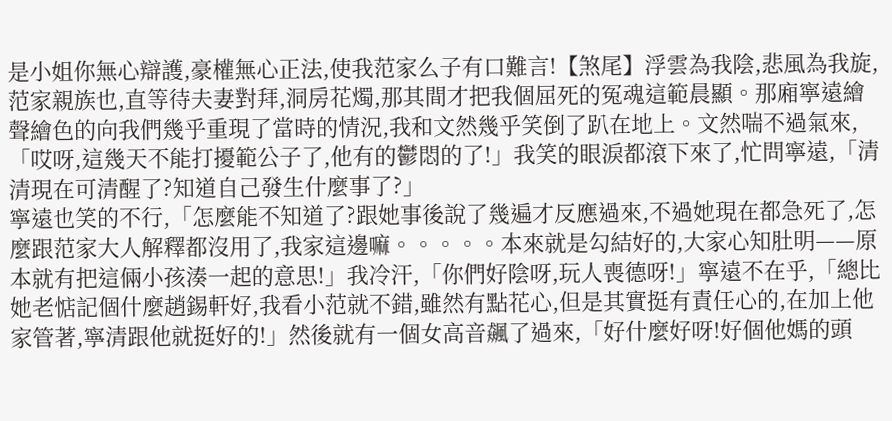是小姐你無心辯護,豪權無心正法,使我范家么子有口難言!【煞尾】浮雲為我陰,悲風為我旋,范家親族也,直等待夫妻對拜,洞房花燭,那其間才把我個屈死的冤魂這範晨顯。那廂寧遠繪聲繪色的向我們幾乎重現了當時的情況,我和文然幾乎笑倒了趴在地上。文然喘不過氣來,「哎呀,這幾天不能打擾範公子了,他有的鬱悶的了!」我笑的眼淚都滾下來了,忙問寧遠,「清清現在可清醒了?知道自己發生什麼事了?」
寧遠也笑的不行,「怎麼能不知道了?跟她事後說了幾遍才反應過來,不過她現在都急死了,怎麼跟范家大人解釋都沒用了,我家這邊嘛。。。。。本來就是勾結好的,大家心知肚明——原本就有把這倆小孩湊一起的意思!」我冷汗,「你們好陰呀,玩人喪德呀!」寧遠不在乎,「總比她老惦記個什麼趙錫軒好,我看小范就不錯,雖然有點花心,但是其實挺有責任心的,在加上他家管著,寧清跟他就挺好的!」然後就有一個女高音飆了過來,「好什麼好呀!好個他媽的頭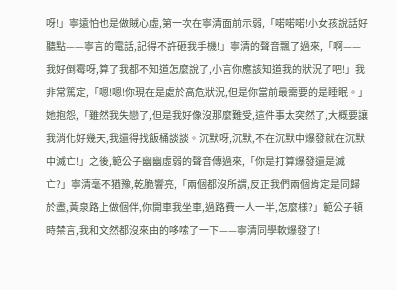呀!」寧遠怕也是做賊心虛,第一次在寧清面前示弱,「喏喏喏!小女孩說話好聽點——寧言的電話,記得不許砸我手機!」寧清的聲音飄了過來,「啊——我好倒霉呀,算了我都不知道怎麼說了,小言你應該知道我的狀況了吧!」我非常篤定,「嗯!嗯!你現在是處於高危狀況,但是你當前最需要的是睡眠。」
她抱怨,「雖然我失戀了,但是我好像沒那麼難受,這件事太突然了,大概要讓我消化好幾天,我還得找飯桶談談。沉默呀,沉默,不在沉默中爆發就在沉默中滅亡!」之後,範公子幽幽虛弱的聲音傳過來,「你是打算爆發還是滅亡?」寧清毫不猶豫,乾脆響亮,「兩個都沒所謂,反正我們兩個肯定是同歸於盡,黃泉路上做個伴,你開車我坐車,過路費一人一半,怎麼樣?」範公子頓時禁言,我和文然都沒來由的哆嗦了一下——寧清同學軟爆發了!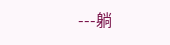---躺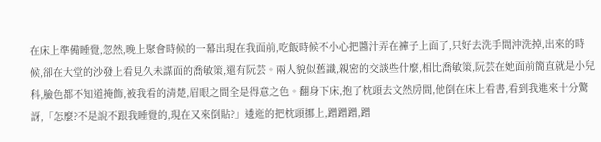在床上準備睡覺,忽然,晚上聚會時候的一幕出現在我面前,吃飯時候不小心把醬汁弄在褲子上面了,只好去洗手間沖洗掉,出來的時候,卻在大堂的沙發上看見久未謀面的喬敏策,還有阮芸。兩人貌似舊識,親密的交談些什麼,相比喬敏策,阮芸在她面前簡直就是小兒科,臉色都不知道掩飾,被我看的清楚,眉眼之間全是得意之色。翻身下床,抱了枕頭去文然房間,他倒在床上看書,看到我進來十分驚訝,「怎麼?不是說不跟我睡覺的,現在又來倒貼?」逶迤的把枕頭挪上,蹭蹭蹭,蹭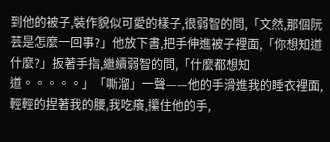到他的被子,裝作貌似可愛的樣子,很弱智的問,「文然,那個阮芸是怎麼一回事?」他放下書,把手伸進被子裡面,「你想知道什麼?」扳著手指,繼續弱智的問,「什麼都想知道。。。。。」「嘶溜」一聲——他的手滑進我的睡衣裡面,輕輕的捏著我的腰,我吃癢,攥住他的手,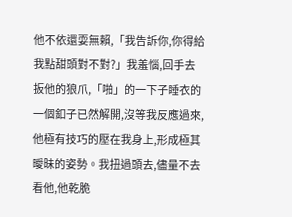他不依還耍無賴,「我告訴你,你得給我點甜頭對不對?」我羞惱,回手去扳他的狼爪,「啪」的一下子睡衣的一個釦子已然解開,沒等我反應過來,他極有技巧的壓在我身上,形成極其曖昧的姿勢。我扭過頭去,儘量不去看他,他乾脆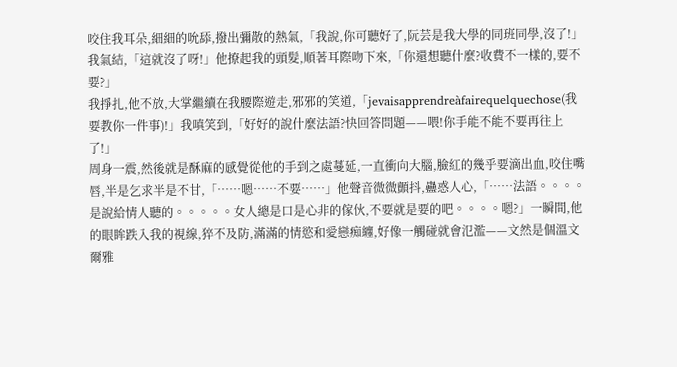咬住我耳朵,細細的吮舔,撥出彌散的熱氣,「我說,你可聽好了,阮芸是我大學的同班同學,沒了!」我氣結,「這就沒了呀!」他撩起我的頭髮,順著耳際吻下來,「你還想聽什麼?收費不一樣的,要不要?」
我掙扎,他不放,大掌繼續在我腰際遊走,邪邪的笑道,「jevaisapprendreàfairequelquechose(我要教你一件事)!」我嗔笑到,「好好的說什麼法語?快回答問題——喂!你手能不能不要再往上了!」
周身一震,然後就是酥麻的感覺從他的手到之處蔓延,一直衝向大腦,臉紅的幾乎要滴出血,咬住嘴唇,半是乞求半是不甘,「……嗯……不要……」他聲音微微顫抖,蠱惑人心,「……法語。。。。是說給情人聽的。。。。。女人總是口是心非的傢伙,不要就是要的吧。。。。嗯?」一瞬間,他的眼眸跌入我的視線,猝不及防,滿滿的情慾和愛戀痴纏,好像一觸碰就會氾濫——文然是個溫文爾雅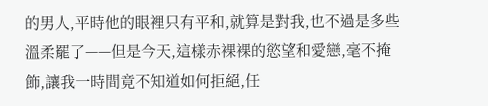的男人,平時他的眼裡只有平和,就算是對我,也不過是多些溫柔罷了——但是今天,這樣赤裸裸的慾望和愛戀,毫不掩飾,讓我一時間竟不知道如何拒絕,任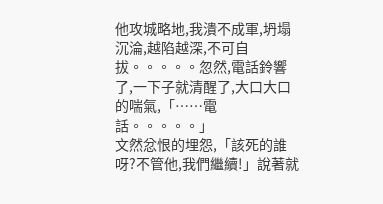他攻城略地,我潰不成軍,坍塌沉淪,越陷越深,不可自拔。。。。。忽然,電話鈴響了,一下子就清醒了,大口大口的喘氣,「……電話。。。。。」
文然忿恨的埋怨,「該死的誰呀?不管他,我們繼續!」說著就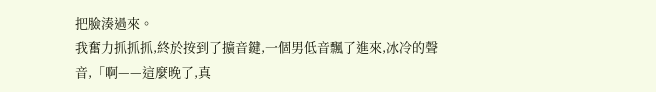把臉湊過來。
我奮力抓抓抓,終於按到了擴音鍵,一個男低音飄了進來,冰冷的聲音,「啊——這麼晚了,真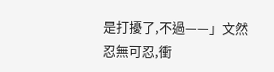是打擾了,不過——」文然忍無可忍,衝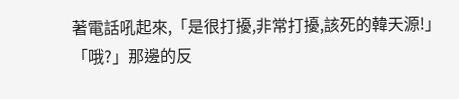著電話吼起來,「是很打擾,非常打擾,該死的韓天源!」
「哦?」那邊的反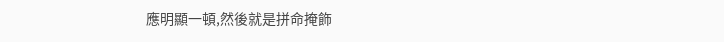應明顯一頓,然後就是拼命掩飾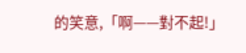的笑意,「啊——對不起!」